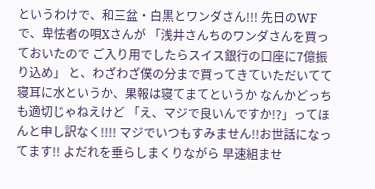というわけで、和三盆・白黒とワンダさん!!! 先日のWFで、卑怯者の唄Xさんが 「浅井さんちのワンダさんを買っておいたので ご入り用でしたらスイス銀行の口座に7億振り込め」 と、わざわざ僕の分まで買ってきていただいてて 寝耳に水というか、果報は寝てまてというか なんかどっちも適切じゃねえけど 「え、マジで良いんですか!?」ってほんと申し訳なく!!!! マジでいつもすみません!!お世話になってます!! よだれを垂らしまくりながら 早速組ませ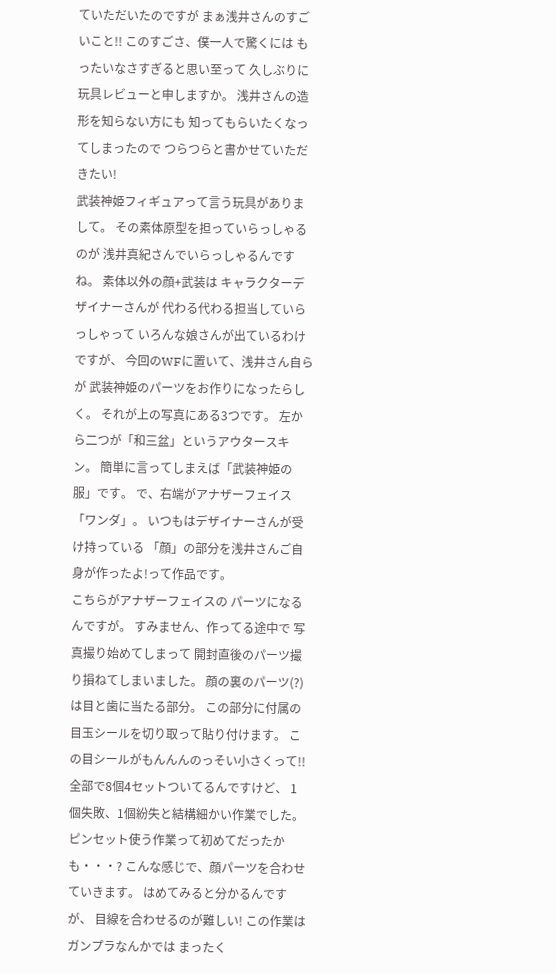ていただいたのですが まぁ浅井さんのすごいこと!! このすごさ、僕一人で驚くには もったいなさすぎると思い至って 久しぶりに玩具レビューと申しますか。 浅井さんの造形を知らない方にも 知ってもらいたくなってしまったので つらつらと書かせていただきたい!
武装神姫フィギュアって言う玩具がありまして。 その素体原型を担っていらっしゃるのが 浅井真紀さんでいらっしゃるんですね。 素体以外の顔+武装は キャラクターデザイナーさんが 代わる代わる担当していらっしゃって いろんな娘さんが出ているわけですが、 今回のWFに置いて、浅井さん自らが 武装神姫のパーツをお作りになったらしく。 それが上の写真にある3つです。 左から二つが「和三盆」というアウタースキン。 簡単に言ってしまえば「武装神姫の服」です。 で、右端がアナザーフェイス「ワンダ」。 いつもはデザイナーさんが受け持っている 「顔」の部分を浅井さんご自身が作ったよ!って作品です。
こちらがアナザーフェイスの パーツになるんですが。 すみません、作ってる途中で 写真撮り始めてしまって 開封直後のパーツ撮り損ねてしまいました。 顔の裏のパーツ(?)は目と歯に当たる部分。 この部分に付属の目玉シールを切り取って貼り付けます。 この目シールがもんんんのっそい小さくって!! 全部で8個4セットついてるんですけど、 1個失敗、1個紛失と結構細かい作業でした。 ピンセット使う作業って初めてだったかも・・・? こんな感じで、顔パーツを合わせていきます。 はめてみると分かるんですが、 目線を合わせるのが難しい! この作業はガンプラなんかでは まったく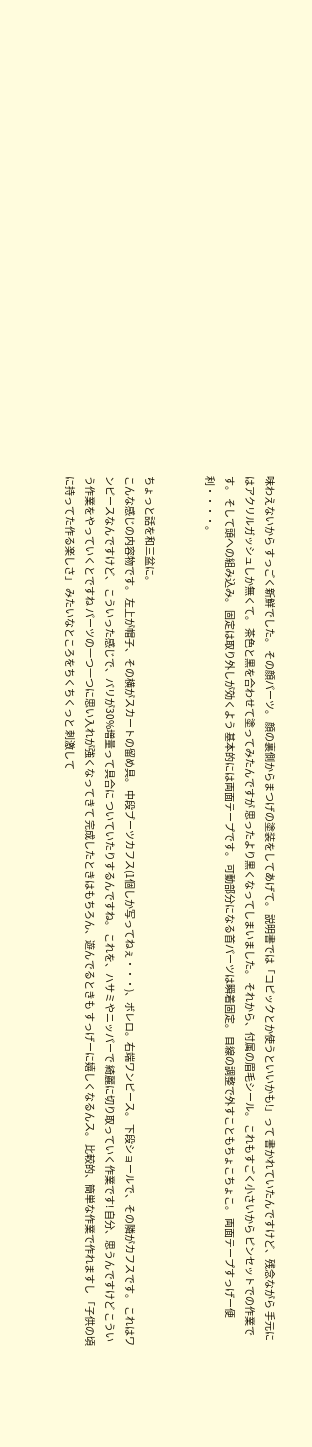味わえないから すっごく新鮮でした。 その顔パーツ。 顔の裏側からまつげの塗装をしてあげて。 説明書では「コピックとか使うといいかも!」って 書かれていたんですけど、残念ながら 手元にはアクリルガッシュしか無くて。 茶色と黒を合わせて塗ってみたんですが 思ったより黒くなってしまいました。 それから、付属の眉毛シール。 これもすごく小さいから ピンセットでの作業です。 そして頭への組み込み。 固定は取り外しが効くよう 基本的には両面テープです。 可動部分になる首パーツは瞬着固定。 目線の調整で外すこともちょこちょこ。 両面テープすっげー便利・・・・。


ちょっと話を和三盆に。
こんな感じの内容物です。 左上が帽子、その横がスカートの留め具。 中段ブーツカフス(1個しか写ってねぇ・・・)、ボレロ。右端ワンピース。 下段ショールで、その隣がカフスです。 これはワンピースなんですけど、 こういった感じで、バリが30%増量って具合に ついていたりするんですね。 これを、ハサミやニッパーで 綺麗に切り取っていく作業です! 自分、思うんですけど こういう作業をやっていくとですね パーツの一つ一つに思い入れが強くなってきて 完成したときはもちろん、遊んでるときも すっげーに嬉しくなるんス。 比較的、簡単な作業で作れますし 「子供の頃に持ってた作る楽しさ」 みたいなところをちくちくっと 刺激して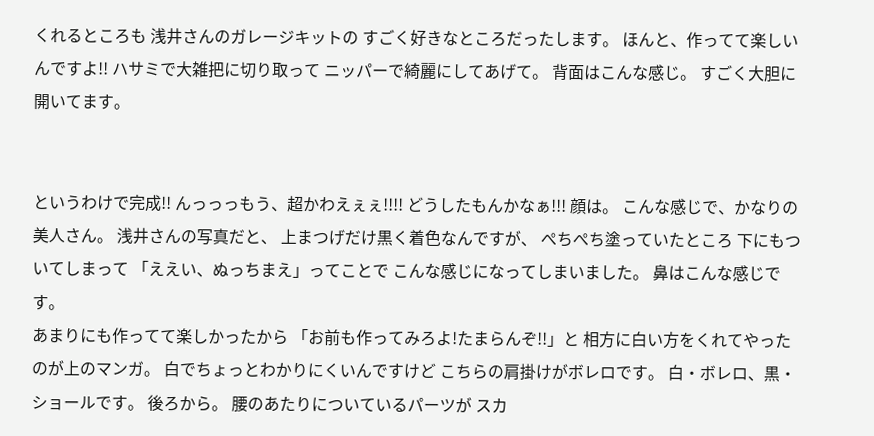くれるところも 浅井さんのガレージキットの すごく好きなところだったします。 ほんと、作ってて楽しいんですよ!! ハサミで大雑把に切り取って ニッパーで綺麗にしてあげて。 背面はこんな感じ。 すごく大胆に開いてます。


というわけで完成!! んっっっもう、超かわえぇぇ!!!! どうしたもんかなぁ!!! 顔は。 こんな感じで、かなりの美人さん。 浅井さんの写真だと、 上まつげだけ黒く着色なんですが、 ぺちぺち塗っていたところ 下にもついてしまって 「ええい、ぬっちまえ」ってことで こんな感じになってしまいました。 鼻はこんな感じです。
あまりにも作ってて楽しかったから 「お前も作ってみろよ!たまらんぞ!!」と 相方に白い方をくれてやったのが上のマンガ。 白でちょっとわかりにくいんですけど こちらの肩掛けがボレロです。 白・ボレロ、黒・ショールです。 後ろから。 腰のあたりについているパーツが スカ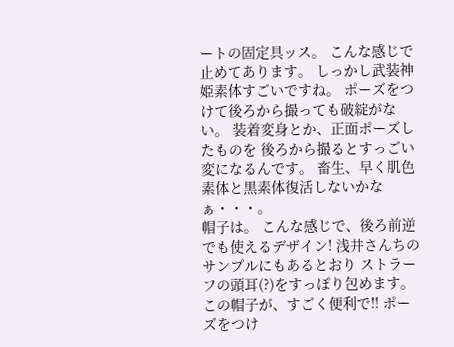ートの固定具ッス。 こんな感じで止めてあります。 しっかし武装神姫素体すごいですね。 ポーズをつけて後ろから撮っても破綻がない。 装着変身とか、正面ポーズしたものを 後ろから撮るとすっごい変になるんです。 畜生、早く肌色素体と黒素体復活しないかなぁ・・・。
帽子は。 こんな感じで、後ろ前逆でも使えるデザイン! 浅井さんちのサンプルにもあるとおり ストラーフの頭耳(?)をすっぽり包めます。 この帽子が、すごく便利で!! ポーズをつけ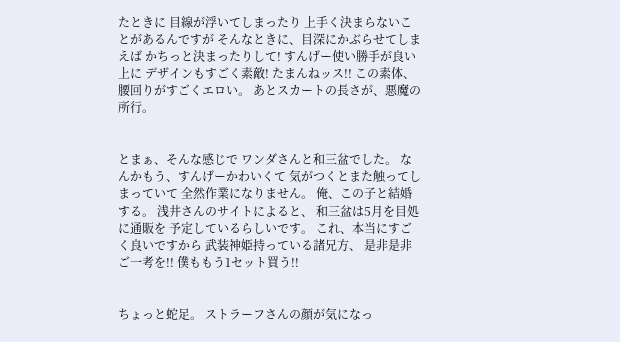たときに 目線が浮いてしまったり 上手く決まらないことがあるんですが そんなときに、目深にかぶらせてしまえば かちっと決まったりして! すんげー使い勝手が良い上に デザインもすごく素敵! たまんねッス!! この素体、腰回りがすごくエロい。 あとスカートの長さが、悪魔の所行。


とまぁ、そんな感じで ワンダさんと和三盆でした。 なんかもう、すんげーかわいくて 気がつくとまた触ってしまっていて 全然作業になりません。 俺、この子と結婚する。 浅井さんのサイトによると、 和三盆は5月を目処に通販を 予定しているらしいです。 これ、本当にすごく良いですから 武装神姫持っている諸兄方、 是非是非ご一考を!! 僕ももう1セット買う!!


ちょっと蛇足。 ストラーフさんの顔が気になっ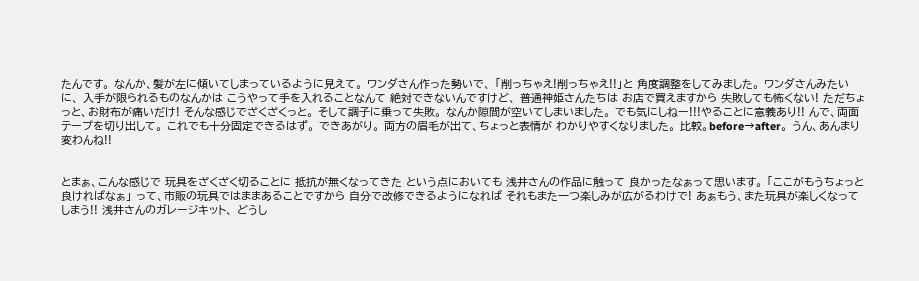たんです。 なんか、髪が左に傾いてしまっているように見えて。 ワンダさん作った勢いで、 「削っちゃえ!削っちゃえ!!」と 角度調整をしてみました。 ワンダさんみたいに、 入手が限られるものなんかは こうやって手を入れることなんて 絶対できないんですけど、 普通神姫さんたちは お店で買えますから 失敗しても怖くない! ただちょっと、お財布が痛いだけ! そんな感じでざくざくっと。 そして調子に乗って失敗。 なんか隙間が空いてしまいました。 でも気にしねー!!!やることに意義あり!! んで、両面テープを切り出して。 これでも十分固定できるはず。 できあがり。 両方の眉毛が出て、ちょっと表情が わかりやすくなりました。 比較。before→after。 うん、あんまり変わんね!!


とまぁ、こんな感じで 玩具をざくざく切ることに 抵抗が無くなってきた という点においても 浅井さんの作品に触って 良かったなぁって思います。 「ここがもうちょっと良ければなぁ」 って、市販の玩具ではままあることですから 自分で改修できるようになれば それもまた一つ楽しみが広がるわけで! あぁもう、また玩具が楽しくなってしまう!! 浅井さんのガレージキット、 どうし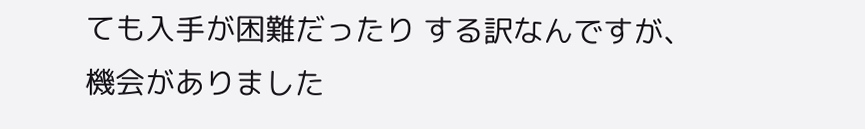ても入手が困難だったり する訳なんですが、 機会がありました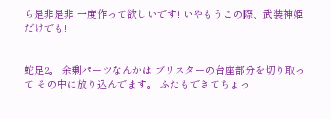ら是非是非 一度作って欲しいです! いやもうこの際、武装神姫だけでも!


蛇足2。 余剰パーツなんかは ブリスターの台座部分を切り取って その中に放り込んでます。 ふたもできてちょっ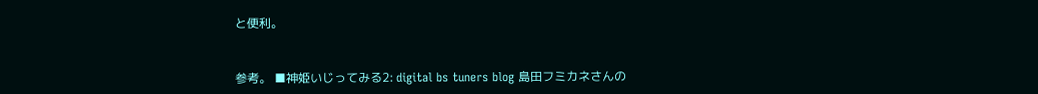と便利。


参考。 ■神姫いじってみる2: digital bs tuners blog 島田フミカネさんの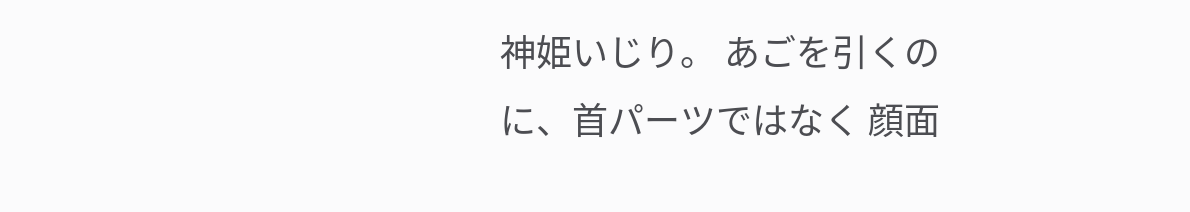神姫いじり。 あごを引くのに、首パーツではなく 顔面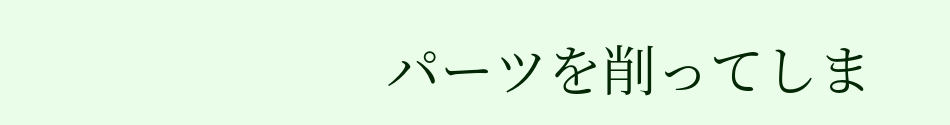パーツを削ってしま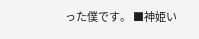った僕です。 ■神姫い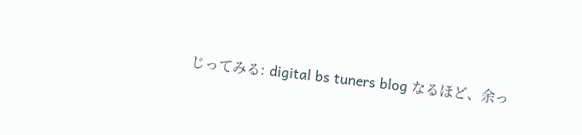じってみる: digital bs tuners blog なるほど、余っ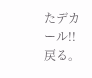たデカール!! 戻る。